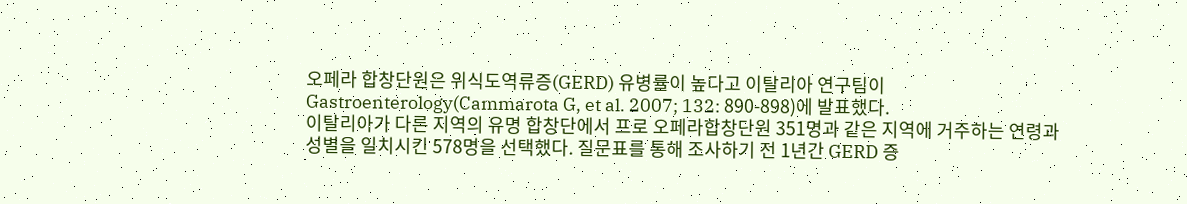오페라 합창단원은 위식도역류증(GERD) 유병률이 높다고 이탈리아 연구팀이 Gastroenterology(Cammarota G, et al. 2007; 132: 890-898)에 발표했다.
이탈리아가 다른 지역의 유명 합창단에서 프로 오페라합창단원 351명과 같은 지역에 거주하는 연령과 성별을 일치시킨 578명을 선택했다. 질문표를 통해 조사하기 전 1년간 GERD 증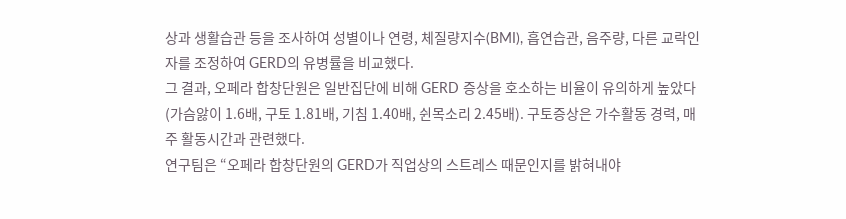상과 생활습관 등을 조사하여 성별이나 연령, 체질량지수(BMI), 흡연습관, 음주량, 다른 교락인자를 조정하여 GERD의 유병률을 비교했다.
그 결과, 오페라 합창단원은 일반집단에 비해 GERD 증상을 호소하는 비율이 유의하게 높았다(가슴앓이 1.6배, 구토 1.81배, 기침 1.40배, 쉰목소리 2.45배). 구토증상은 가수활동 경력, 매주 활동시간과 관련했다.
연구팀은 “오페라 합창단원의 GERD가 직업상의 스트레스 때문인지를 밝혀내야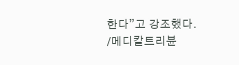한다”고 강조했다.
/메디칼트리뷴